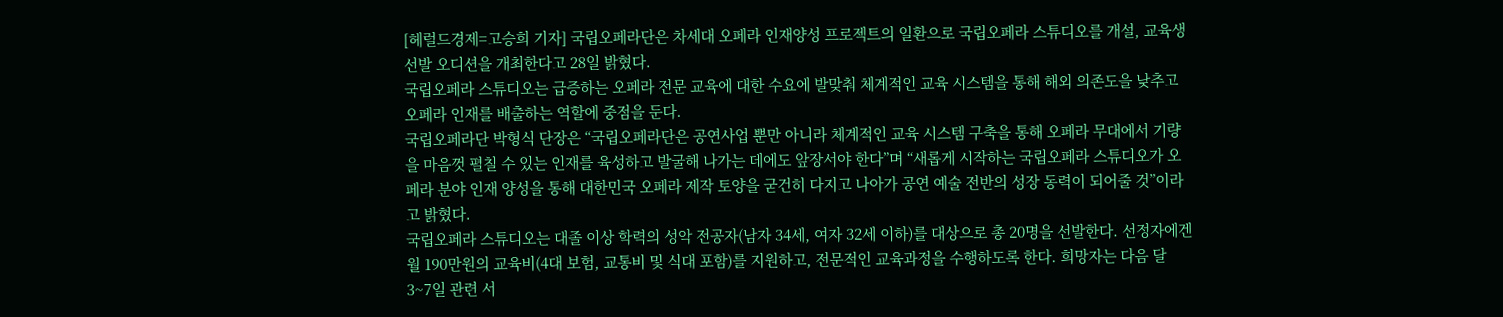[헤럴드경제=고승희 기자] 국립오페라단은 차세대 오페라 인재양성 프로젝트의 일환으로 국립오페라 스튜디오를 개설, 교육생 선발 오디션을 개최한다고 28일 밝혔다.
국립오페라 스튜디오는 급증하는 오페라 전문 교육에 대한 수요에 발맞춰 체계적인 교육 시스템을 통해 해외 의존도을 낮추고 오페라 인재를 배출하는 역할에 중점을 둔다.
국립오페라단 박형식 단장은 “국립오페라단은 공연사업 뿐만 아니라 체계적인 교육 시스템 구축을 통해 오페라 무대에서 기량을 마음껏 펼칠 수 있는 인재를 육성하고 발굴해 나가는 데에도 앞장서야 한다”며 “새롭게 시작하는 국립오페라 스튜디오가 오페라 분야 인재 양성을 통해 대한민국 오페라 제작 토양을 굳건히 다지고 나아가 공연 예술 전반의 성장 동력이 되어줄 것”이라고 밝혔다.
국립오페라 스튜디오는 대졸 이상 학력의 성악 전공자(남자 34세, 여자 32세 이하)를 대상으로 총 20명을 선발한다. 선정자에겐 월 190만원의 교육비(4대 보험, 교통비 및 식대 포함)를 지원하고, 전문적인 교육과정을 수행하도록 한다. 희망자는 다음 달 3~7일 관련 서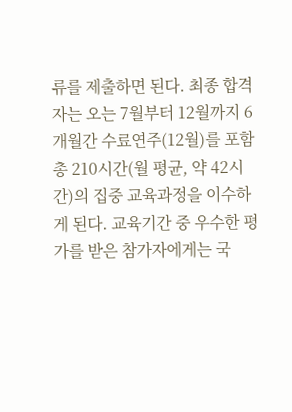류를 제출하면 된다. 최종 합격자는 오는 7월부터 12월까지 6개월간 수료연주(12월)를 포함 총 210시간(월 평균, 약 42시간)의 집중 교육과정을 이수하게 된다. 교육기간 중 우수한 평가를 받은 참가자에게는 국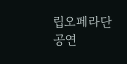립오페라단 공연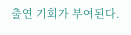출연 기회가 부여된다.